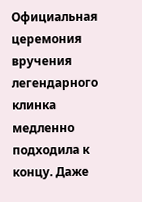Официальная церемония вручения легендарного клинка медленно подходила к концу. Даже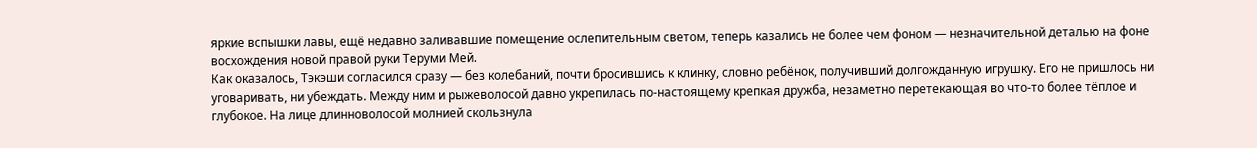яркие вспышки лавы, ещё недавно заливавшие помещение ослепительным светом, теперь казались не более чем фоном — незначительной деталью на фоне восхождения новой правой руки Теруми Мей.
Как оказалось, Тэкэши согласился сразу — без колебаний, почти бросившись к клинку, словно ребёнок, получивший долгожданную игрушку. Его не пришлось ни уговаривать, ни убеждать. Между ним и рыжеволосой давно укрепилась по-настоящему крепкая дружба, незаметно перетекающая во что-то более тёплое и глубокое. На лице длинноволосой молнией скользнула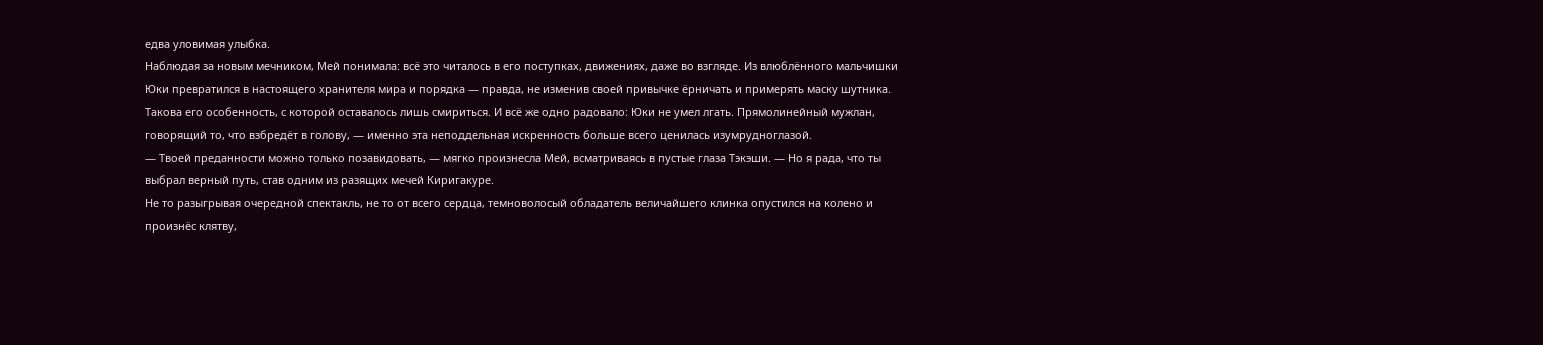едва уловимая улыбка.
Наблюдая за новым мечником, Мей понимала: всё это читалось в его поступках, движениях, даже во взгляде. Из влюблённого мальчишки Юки превратился в настоящего хранителя мира и порядка — правда, не изменив своей привычке ёрничать и примерять маску шутника. Такова его особенность, с которой оставалось лишь смириться. И всё же одно радовало: Юки не умел лгать. Прямолинейный мужлан, говорящий то, что взбредёт в голову, — именно эта неподдельная искренность больше всего ценилась изумрудноглазой.
— Твоей преданности можно только позавидовать, — мягко произнесла Мей, всматриваясь в пустые глаза Тэкэши. — Но я рада, что ты выбрал верный путь, став одним из разящих мечей Киригакуре.
Не то разыгрывая очередной спектакль, не то от всего сердца, темноволосый обладатель величайшего клинка опустился на колено и произнёс клятву,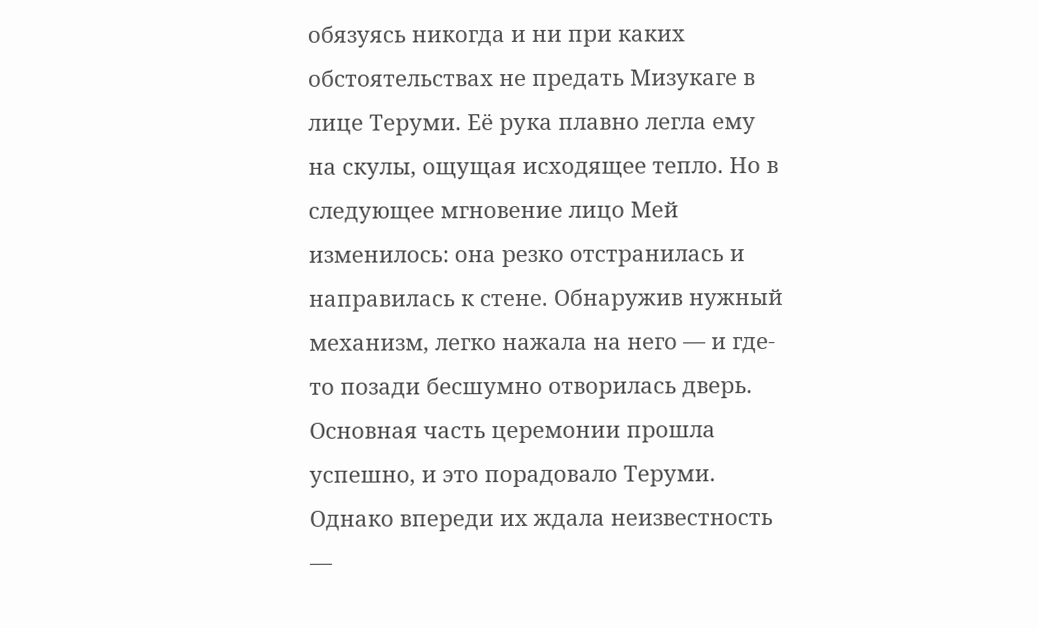обязуясь никогда и ни при каких обстоятельствах не предать Мизукаге в лице Теруми. Её рука плавно легла ему на скулы, ощущая исходящее тепло. Но в следующее мгновение лицо Мей изменилось: она резко отстранилась и направилась к стене. Обнаружив нужный механизм, легко нажала на него — и где-то позади бесшумно отворилась дверь.
Основная часть церемонии прошла успешно, и это порадовало Теруми. Однако впереди их ждала неизвестность —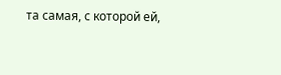та самая, с которой ей,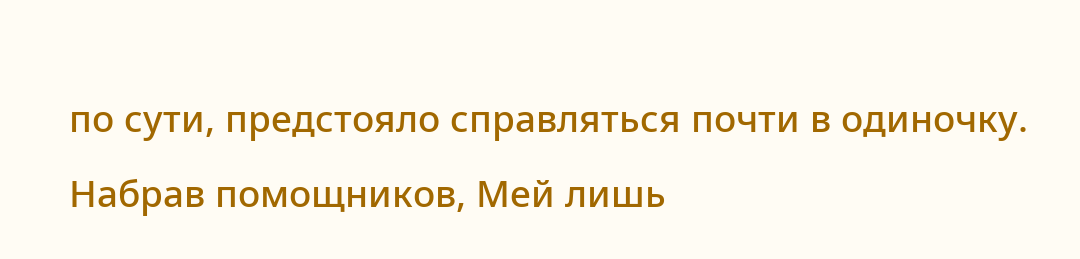по сути, предстояло справляться почти в одиночку. Набрав помощников, Мей лишь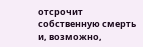отсрочит собственную смерть и, возможно,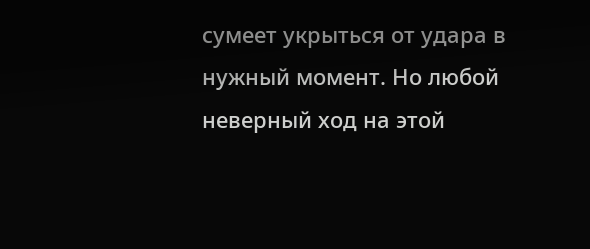сумеет укрыться от удара в нужный момент. Но любой неверный ход на этой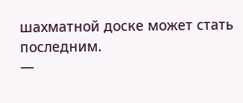шахматной доске может стать последним.
—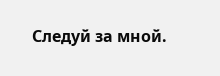Следуй за мной.